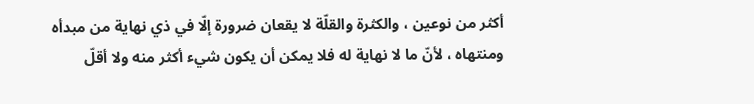أكثر من نوعين ، والكثرة والقلّة لا يقعان ضرورة إلّا في ذي نهاية من مبدأه ومنتهاه ، لأنّ ما لا نهاية له فلا يمكن أن يكون شيء أكثر منه ولا أقلّ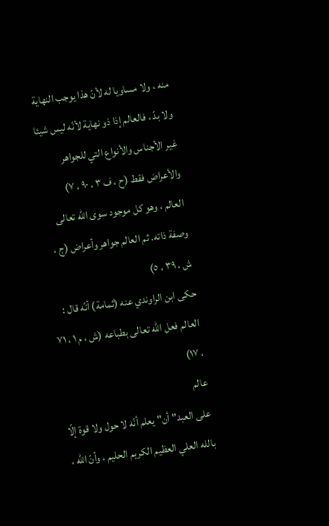منه ، ولا مساويا له لأنّ هذا يوجب النهاية ولا بدّ ، فالعالم إذا ذو نهاية لأنّه ليس شيئا غير الأجناس والأنواع التي للجواهر والأعراض فقط (ح ، ف ٣ ، ٩٠ ، ٧)
العالم ، وهو كل موجود سوى الله تعالى وصفة ذاته. ثم العالم جواهر وأعراض (ج ، ش ، ٣٩ ، ٥)
حكى ابن الراوندي عنه (ثمامة) أنّه قال : العالم فعل الله تعالى بطباعه (ش ، م ١ ، ٧١ ، ١٧)
عالم
على العبد" أن" يعلم أنّه لا حول ولا قوة إلّا بالله العلي العظيم الكريم الحليم ، وأنّ الله ،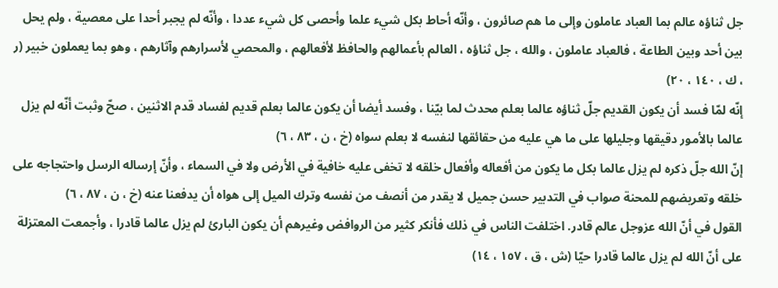جل ثناؤه عالم بما العباد عاملون وإلى ما هم صائرون ، وأنّه أحاط بكل شيء علما وأحصى كل شيء عددا ، وأنّه لم يجبر أحدا على معصية ، ولم يحل بين أحد وبين الطاعة ، فالعباد عاملون ، والله ، جل ثناؤه ، العالم بأعمالهم والحافظ لأفعالهم ، والمحصي لأسرارهم وآثارهم ، وهو بما يعملون خبير (ر ، ك ، ١٤٠ ، ٢٠)
إنّه لمّا فسد أن يكون القديم جلّ ثناؤه عالما بعلم محدث لما بيّنا ، وفسد أيضا أن يكون عالما بعلم قديم لفساد قدم الاثنين ، صحّ وثبت أنّه لم يزل عالما بالأمور دقيقها وجليلها على ما هي عليه من حقائقها لنفسه لا بعلم سواه (خ ، ن ، ٨٣ ، ٦)
إنّ الله جلّ ذكره لم يزل عالما بكل ما يكون من أفعاله وأفعال خلقه لا تخفى عليه خافية في الأرض ولا في السماء ، وأنّ إرساله الرسل واحتجاجه على خلقه وتعريضهم للمحنة صواب في التدبير حسن جميل لا يقدر من أنصف من نفسه وترك الميل إلى هواه أن يدفعنا عنه (خ ، ن ، ٨٧ ، ٦)
القول في أنّ الله عزوجل عالم قادر. اختلفت الناس في ذلك فأنكر كثير من الروافض وغيرهم أن يكون البارئ لم يزل عالما قادرا ، وأجمعت المعتزلة على أنّ الله لم يزل عالما قادرا حيّا (ش ، ق ، ١٥٧ ، ١٤)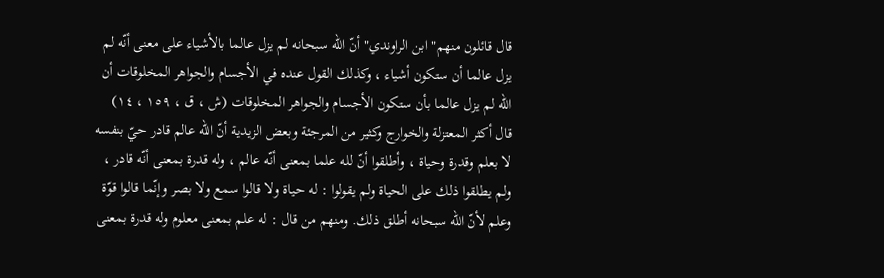قال قائلون منهم" ابن الراوندي" أنّ الله سبحانه لم يزل عالما بالأشياء على معنى أنّه لم يزل عالما أن ستكون أشياء ، وكذلك القول عنده في الأجسام والجواهر المخلوقات أن الله لم يزل عالما بأن ستكون الأجسام والجواهر المخلوقات (ش ، ق ، ١٥٩ ، ١٤)
قال أكثر المعتزلة والخوارج وكثير من المرجئة وبعض الزيدية أنّ الله عالم قادر حيّ بنفسه لا بعلم وقدرة وحياة ، وأطلقوا أنّ لله علما بمعنى أنّه عالم ، وله قدرة بمعنى أنّه قادر ، ولم يطلقوا ذلك على الحياة ولم يقولوا : له حياة ولا قالوا سمع ولا بصر وإنّما قالوا قوّة وعلم لأنّ الله سبحانه أطلق ذلك. ومنهم من قال : له علم بمعنى معلوم وله قدرة بمعنى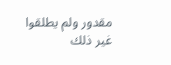مقدور ولم يطلقوا غير ذلك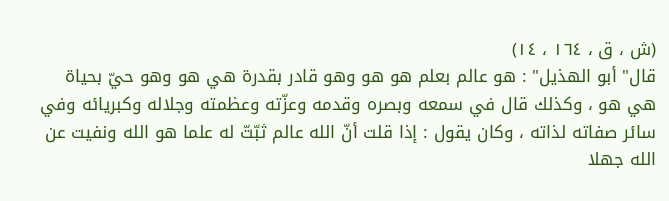(ش ، ق ، ١٦٤ ، ١٤)
قال" أبو الهذيل" : هو عالم بعلم هو هو وهو قادر بقدرة هي هو وهو حيّ بحياة هي هو ، وكذلك قال في سمعه وبصره وقدمه وعزّته وعظمته وجلاله وكبريائه وفي سائر صفاته لذاته ، وكان يقول : إذا قلت أنّ الله عالم ثبّتّ له علما هو الله ونفيت عن الله جهلا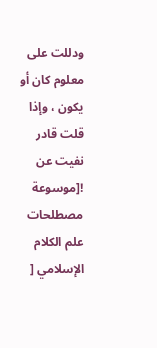ودللت على معلوم كان أو يكون ، وإذا قلت قادر نفيت عن
![موسوعة مصطلحات علم الكلام الإسلامي [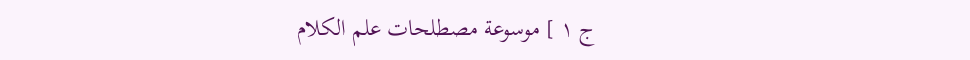ج ١ ] موسوعة مصطلحات علم الكلام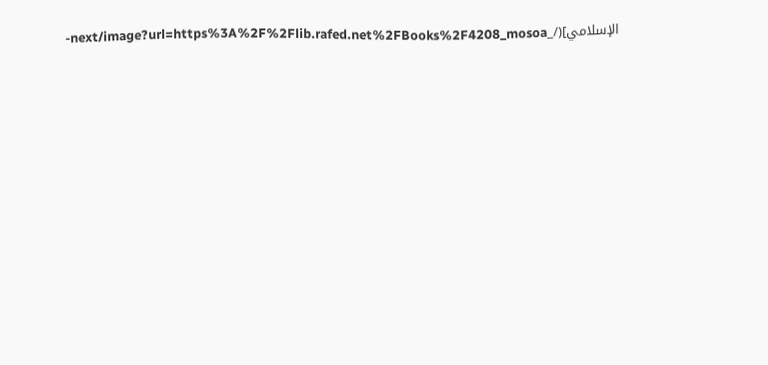الإسلامي](/_next/image?url=https%3A%2F%2Flib.rafed.net%2FBooks%2F4208_mosoa-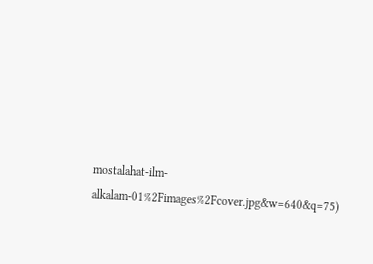mostalahat-ilm-alkalam-01%2Fimages%2Fcover.jpg&w=640&q=75)